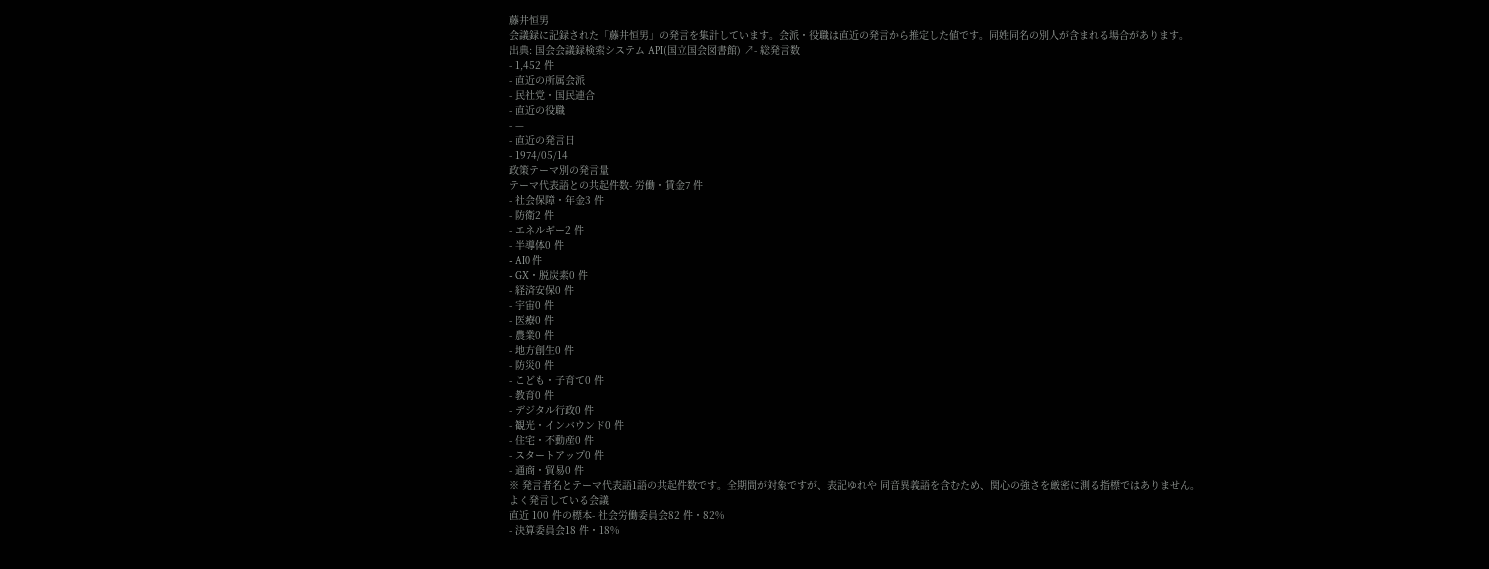藤井恒男
会議録に記録された「藤井恒男」の発言を集計しています。会派・役職は直近の発言から推定した値です。同姓同名の別人が含まれる場合があります。
出典: 国会会議録検索システム API(国立国会図書館) ↗- 総発言数
- 1,452 件
- 直近の所属会派
- 民社党・国民連合
- 直近の役職
- —
- 直近の発言日
- 1974/05/14
政策テーマ別の発言量
テーマ代表語との共起件数- 労働・賃金7 件
- 社会保障・年金3 件
- 防衛2 件
- エネルギー2 件
- 半導体0 件
- AI0 件
- GX・脱炭素0 件
- 経済安保0 件
- 宇宙0 件
- 医療0 件
- 農業0 件
- 地方創生0 件
- 防災0 件
- こども・子育て0 件
- 教育0 件
- デジタル行政0 件
- 観光・インバウンド0 件
- 住宅・不動産0 件
- スタートアップ0 件
- 通商・貿易0 件
※ 発言者名とテーマ代表語1語の共起件数です。全期間が対象ですが、表記ゆれや 同音異義語を含むため、関心の強さを厳密に測る指標ではありません。
よく発言している会議
直近 100 件の標本- 社会労働委員会82 件・82%
- 決算委員会18 件・18%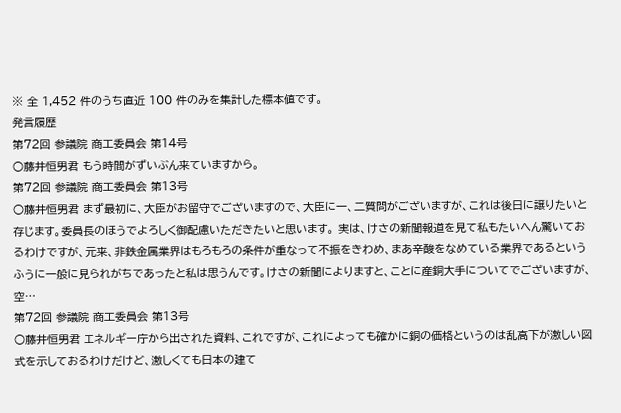※ 全 1,452 件のうち直近 100 件のみを集計した標本値です。
発言履歴
第72回 参議院 商工委員会 第14号
○藤井恒男君 もう時間がずいぶん来ていますから。
第72回 参議院 商工委員会 第13号
○藤井恒男君 まず最初に、大臣がお留守でございますので、大臣に一、二質問がございますが、これは後日に譲りたいと存じます。委員長のほうでよろしく御配慮いただきたいと思います。 実は、けさの新聞報道を見て私もたいへん驚いておるわけですが、元来、非鉄金属業界はもろもろの条件が重なって不振をきわめ、まあ辛酸をなめている業界であるというふうに一般に見られがちであったと私は思うんです。けさの新聞によりますと、ことに産銅大手についてでございますが、空…
第72回 参議院 商工委員会 第13号
○藤井恒男君 エネルギー庁から出された資料、これですが、これによっても確かに銅の価格というのは乱高下が激しい図式を示しておるわけだけど、激しくても日本の建て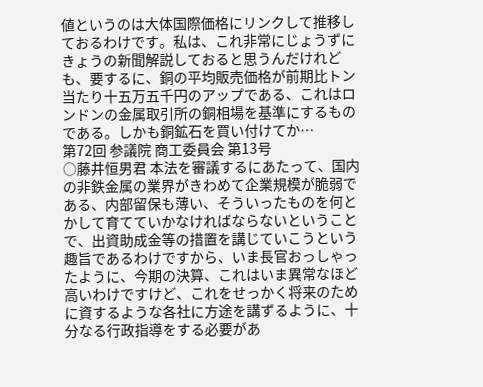値というのは大体国際価格にリンクして推移しておるわけです。私は、これ非常にじょうずにきょうの新聞解説しておると思うんだけれども、要するに、銅の平均販売価格が前期比トン当たり十五万五千円のアップである、これはロンドンの金属取引所の銅相場を基準にするものである。しかも銅鉱石を買い付けてか…
第72回 参議院 商工委員会 第13号
○藤井恒男君 本法を審議するにあたって、国内の非鉄金属の業界がきわめて企業規模が脆弱である、内部留保も薄い、そういったものを何とかして育てていかなければならないということで、出資助成金等の措置を講じていこうという趣旨であるわけですから、いま長官おっしゃったように、今期の決算、これはいま異常なほど高いわけですけど、これをせっかく将来のために資するような各社に方途を講ずるように、十分なる行政指導をする必要があ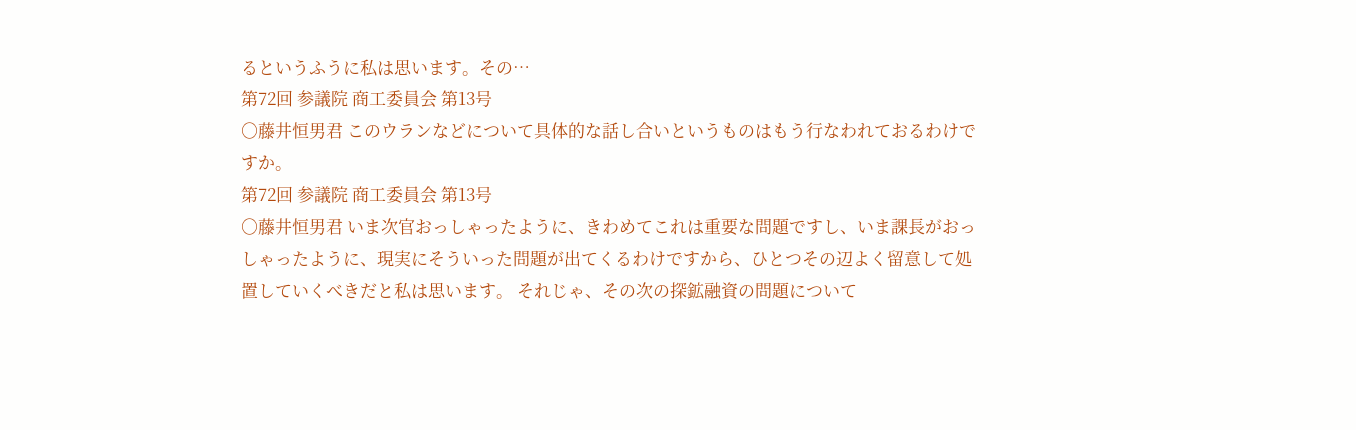るというふうに私は思います。その…
第72回 参議院 商工委員会 第13号
○藤井恒男君 このウランなどについて具体的な話し合いというものはもう行なわれておるわけですか。
第72回 参議院 商工委員会 第13号
○藤井恒男君 いま次官おっしゃったように、きわめてこれは重要な問題ですし、いま課長がおっしゃったように、現実にそういった問題が出てくるわけですから、ひとつその辺よく留意して処置していくべきだと私は思います。 それじゃ、その次の探鉱融資の問題について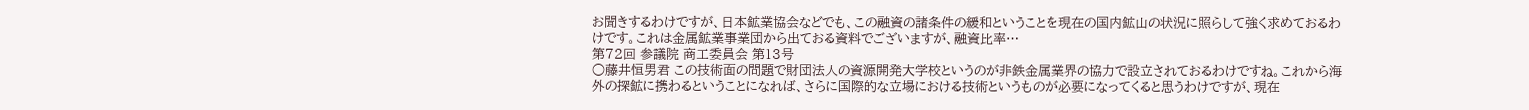お聞きするわけですが、日本鉱業協会などでも、この融資の諸条件の緩和ということを現在の国内鉱山の状況に照らして強く求めておるわけです。これは金属鉱業事業団から出ておる資料でございますが、融資比率…
第72回 参議院 商工委員会 第13号
○藤井恒男君 この技術面の問題で財団法人の資源開発大学校というのが非鉄金属業界の協力で設立されておるわけですね。これから海外の探鉱に携わるということになれば、さらに国際的な立場における技術というものが必要になってくると思うわけですが、現在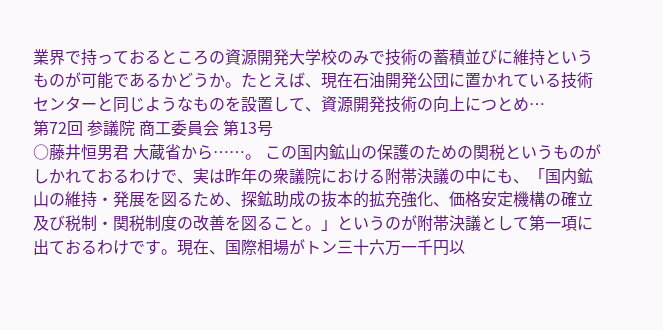業界で持っておるところの資源開発大学校のみで技術の蓄積並びに維持というものが可能であるかどうか。たとえば、現在石油開発公団に置かれている技術センターと同じようなものを設置して、資源開発技術の向上につとめ…
第72回 参議院 商工委員会 第13号
○藤井恒男君 大蔵省から……。 この国内鉱山の保護のための関税というものがしかれておるわけで、実は昨年の衆議院における附帯決議の中にも、「国内鉱山の維持・発展を図るため、探鉱助成の抜本的拡充強化、価格安定機構の確立及び税制・関税制度の改善を図ること。」というのが附帯決議として第一項に出ておるわけです。現在、国際相場がトン三十六万一千円以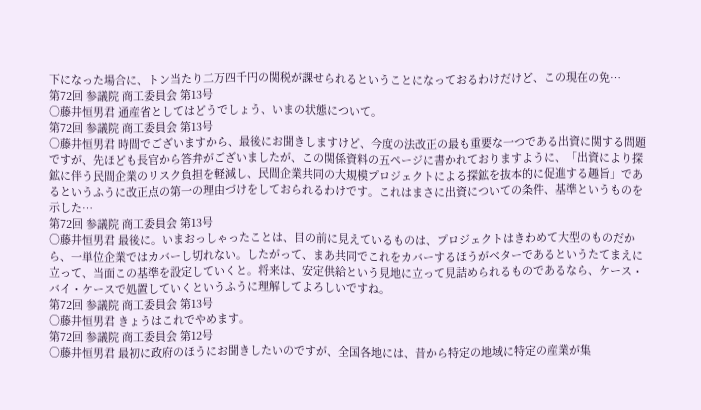下になった場合に、トン当たり二万四千円の関税が課せられるということになっておるわけだけど、この現在の免…
第72回 参議院 商工委員会 第13号
○藤井恒男君 通産省としてはどうでしょう、いまの状態について。
第72回 参議院 商工委員会 第13号
○藤井恒男君 時間でございますから、最後にお聞きしますけど、今度の法改正の最も重要な一つである出資に関する問題ですが、先ほども長官から答弁がございましたが、この関係資料の五ページに書かれておりますように、「出資により探鉱に伴う民間企業のリスク負担を軽減し、民間企業共同の大規模プロジェクトによる探鉱を抜本的に促進する趣旨」であるというふうに改正点の第一の理由づけをしておられるわけです。これはまさに出資についての条件、基準というものを示した…
第72回 参議院 商工委員会 第13号
○藤井恒男君 最後に。いまおっしゃったことは、目の前に見えているものは、プロジェクトはきわめて大型のものだから、一単位企業ではカバーし切れない。したがって、まあ共同でこれをカバーするほうがベターであるというたてまえに立って、当面この基準を設定していくと。将来は、安定供給という見地に立って見詰められるものであるなら、ケース・バイ・ケースで処置していくというふうに理解してよろしいですね。
第72回 参議院 商工委員会 第13号
○藤井恒男君 きょうはこれでやめます。
第72回 参議院 商工委員会 第12号
○藤井恒男君 最初に政府のほうにお聞きしたいのですが、全国各地には、昔から特定の地域に特定の産業が集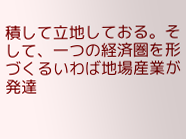積して立地しておる。そして、一つの経済圏を形づくるいわば地場産業が発達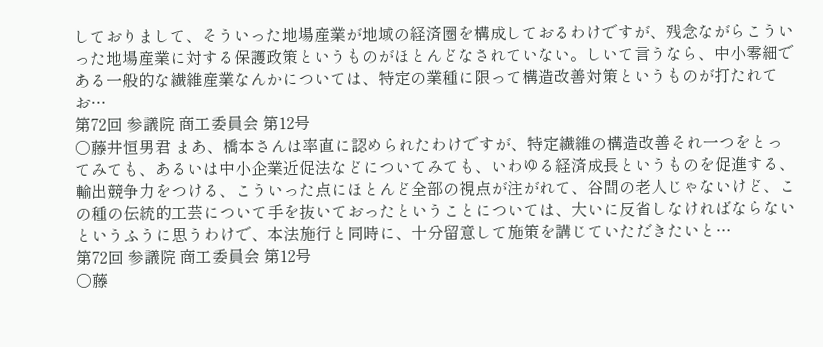しておりまして、そういった地場産業が地域の経済圏を構成しておるわけですが、残念ながらこういった地場産業に対する保護政策というものがほとんどなされていない。しいて言うなら、中小零細である一般的な繊維産業なんかについては、特定の業種に限って構造改善対策というものが打たれてお…
第72回 参議院 商工委員会 第12号
○藤井恒男君 まあ、橋本さんは率直に認められたわけですが、特定繊維の構造改善それ一つをとってみても、あるいは中小企業近促法などについてみても、いわゆる経済成長というものを促進する、輸出競争力をつける、こういった点にほとんど全部の視点が注がれて、谷間の老人じゃないけど、この種の伝統的工芸について手を抜いておったということについては、大いに反省しなければならないというふうに思うわけで、本法施行と同時に、十分留意して施策を講じていただきたいと…
第72回 参議院 商工委員会 第12号
○藤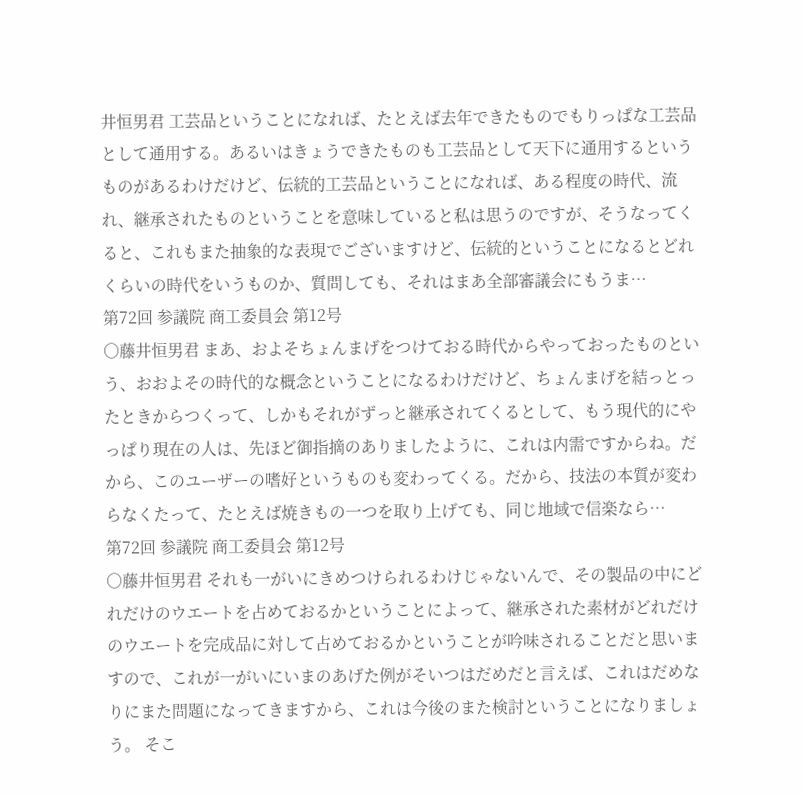井恒男君 工芸品ということになれば、たとえば去年できたものでもりっぱな工芸品として通用する。あるいはきょうできたものも工芸品として天下に通用するというものがあるわけだけど、伝統的工芸品ということになれば、ある程度の時代、流れ、継承されたものということを意味していると私は思うのですが、そうなってくると、これもまた抽象的な表現でございますけど、伝統的ということになるとどれくらいの時代をいうものか、質問しても、それはまあ全部審議会にもうま…
第72回 参議院 商工委員会 第12号
○藤井恒男君 まあ、およそちょんまげをつけておる時代からやっておったものという、おおよその時代的な概念ということになるわけだけど、ちょんまげを結っとったときからつくって、しかもそれがずっと継承されてくるとして、もう現代的にやっぱり現在の人は、先ほど御指摘のありましたように、これは内需ですからね。だから、このユーザーの嗜好というものも変わってくる。だから、技法の本質が変わらなくたって、たとえば焼きもの一つを取り上げても、同じ地域で信楽なら…
第72回 参議院 商工委員会 第12号
○藤井恒男君 それも一がいにきめつけられるわけじゃないんで、その製品の中にどれだけのウエートを占めておるかということによって、継承された素材がどれだけのウエートを完成品に対して占めておるかということが吟味されることだと思いますので、これが一がいにいまのあげた例がそいつはだめだと言えば、これはだめなりにまた問題になってきますから、これは今後のまた検討ということになりましょう。 そこ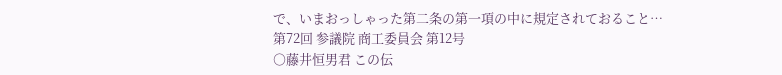で、いまおっしゃった第二条の第一項の中に規定されておること…
第72回 参議院 商工委員会 第12号
○藤井恒男君 この伝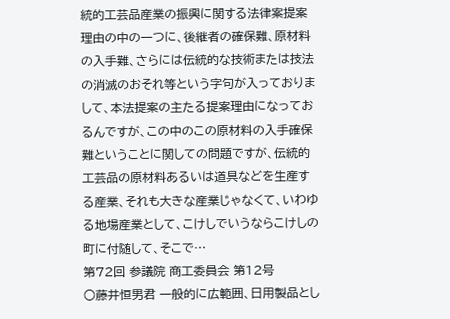統的工芸品産業の振興に関する法律案提案理由の中の一つに、後継者の確保難、原材料の入手難、さらには伝統的な技術または技法の消滅のおそれ等という字句が入っておりまして、本法提案の主たる提案理由になっておるんですが、この中のこの原材料の入手確保難ということに関しての問題ですが、伝統的工芸品の原材料あるいは道具などを生産する産業、それも大きな産業じゃなくて、いわゆる地場産業として、こけしでいうならこけしの町に付随して、そこで…
第72回 参議院 商工委員会 第12号
○藤井恒男君 一般的に広範囲、日用製品とし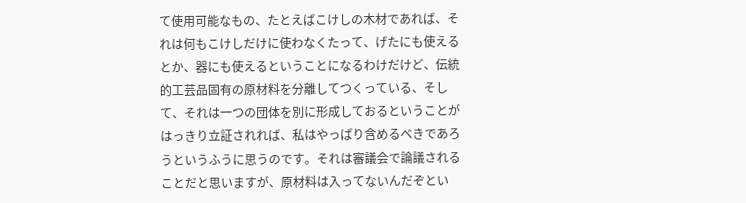て使用可能なもの、たとえばこけしの木材であれば、それは何もこけしだけに使わなくたって、げたにも使えるとか、器にも使えるということになるわけだけど、伝統的工芸品固有の原材料を分離してつくっている、そして、それは一つの団体を別に形成しておるということがはっきり立証されれば、私はやっぱり含めるべきであろうというふうに思うのです。それは審議会で論議されることだと思いますが、原材料は入ってないんだぞとい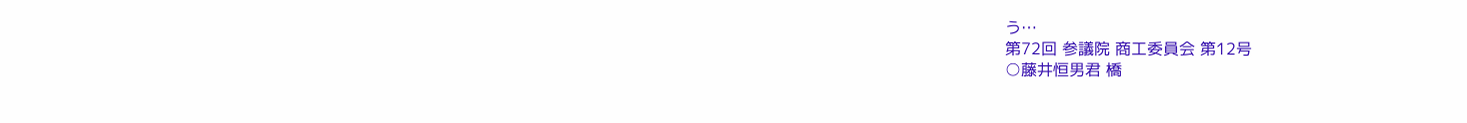う…
第72回 参議院 商工委員会 第12号
○藤井恒男君 橋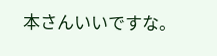本さんいいですな。